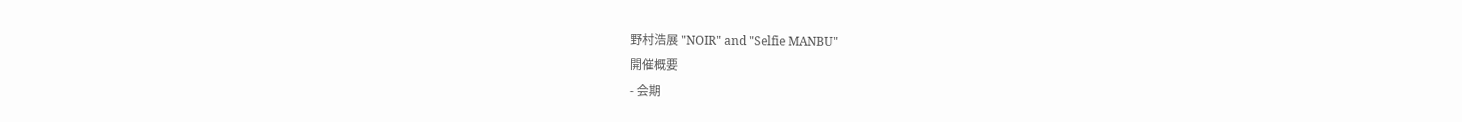野村浩展 "NOIR" and "Selfie MANBU"
開催概要
- 会期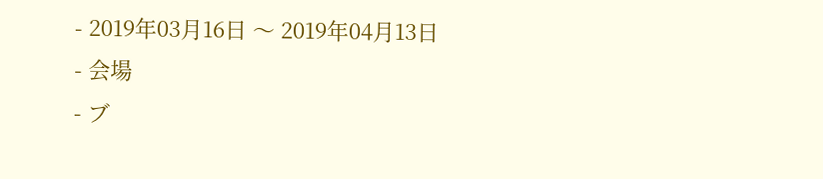- 2019年03月16日 〜 2019年04月13日
- 会場
- ブ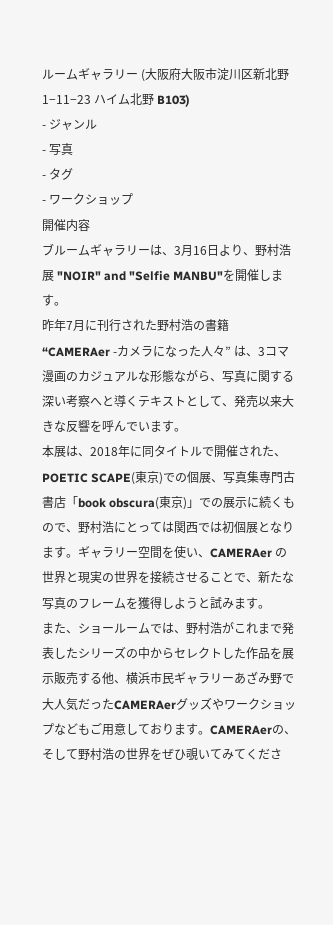ルームギャラリー (大阪府大阪市淀川区新北野1−11−23 ハイム北野 B103)
- ジャンル
- 写真
- タグ
- ワークショップ
開催内容
ブルームギャラリーは、3月16日より、野村浩展 "NOIR" and "Selfie MANBU"を開催します。
昨年7月に刊行された野村浩の書籍 “CAMERAer -カメラになった人々” は、3コマ漫画のカジュアルな形態ながら、写真に関する深い考察へと導くテキストとして、発売以来大きな反響を呼んでいます。
本展は、2018年に同タイトルで開催された、POETIC SCAPE(東京)での個展、写真集専門古書店「book obscura(東京)」での展示に続くもので、野村浩にとっては関西では初個展となります。ギャラリー空間を使い、CAMERAer の世界と現実の世界を接続させることで、新たな写真のフレームを獲得しようと試みます。
また、ショールームでは、野村浩がこれまで発表したシリーズの中からセレクトした作品を展示販売する他、横浜市民ギャラリーあざみ野で大人気だったCAMERAerグッズやワークショップなどもご用意しております。CAMERAerの、そして野村浩の世界をぜひ覗いてみてくださ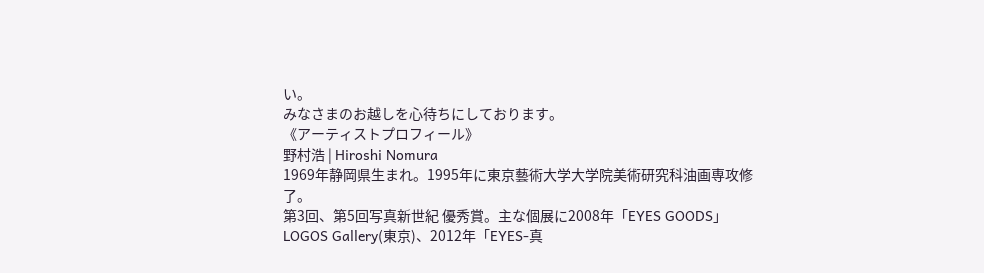い。
みなさまのお越しを心待ちにしております。
《アーティストプロフィール》
野村浩 | Hiroshi Nomura
1969年静岡県生まれ。1995年に東京藝術大学大学院美術研究科油画専攻修了。
第3回、第5回写真新世紀 優秀賞。主な個展に2008年「EYES GOODS」LOGOS Gallery(東京)、2012年「EYES-真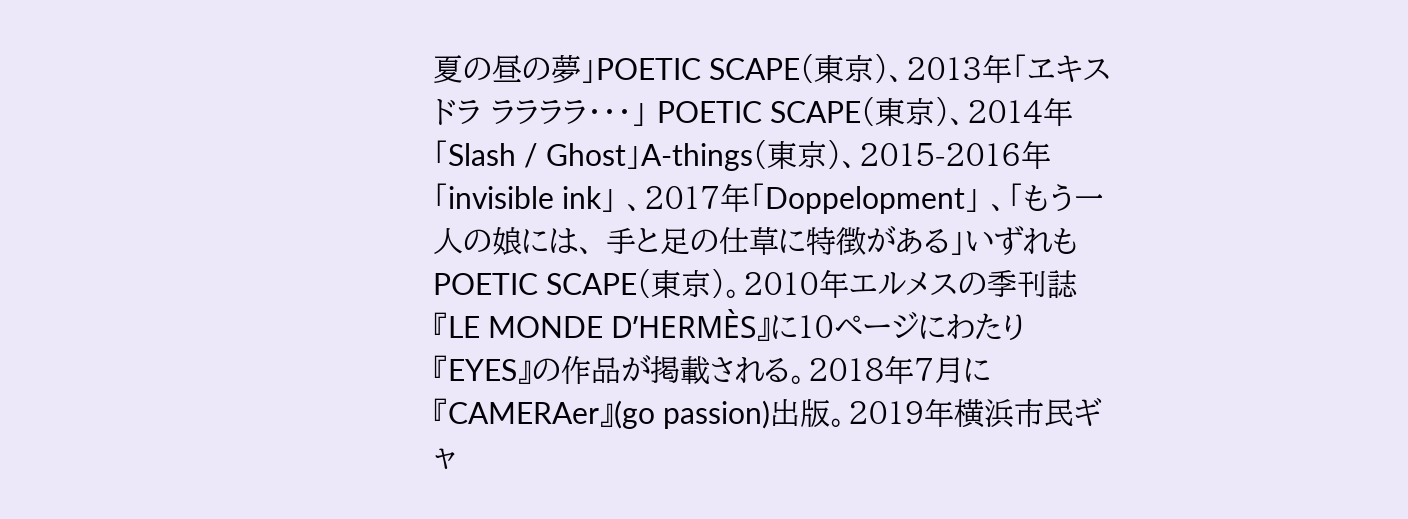夏の昼の夢」POETIC SCAPE(東京)、2013年「ヱキスドラ ララララ・・・」 POETIC SCAPE(東京)、2014年「Slash / Ghost」A-things(東京)、2015-2016年「invisible ink」 、2017年「Doppelopment」 、「もう一人の娘には、 手と足の仕草に特徴がある」いずれもPOETIC SCAPE(東京)。2010年エルメスの季刊誌『LE MONDE D’HERMÈS』に10ページにわたり『EYES』の作品が掲載される。2018年7月に『CAMERAer』(go passion)出版。2019年横浜市民ギャ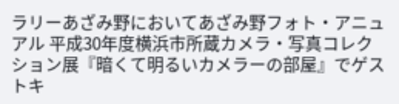ラリーあざみ野においてあざみ野フォト・アニュアル 平成30年度横浜市所蔵カメラ・写真コレクション展『暗くて明るいカメラーの部屋』でゲストキ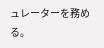ュレーターを務める。